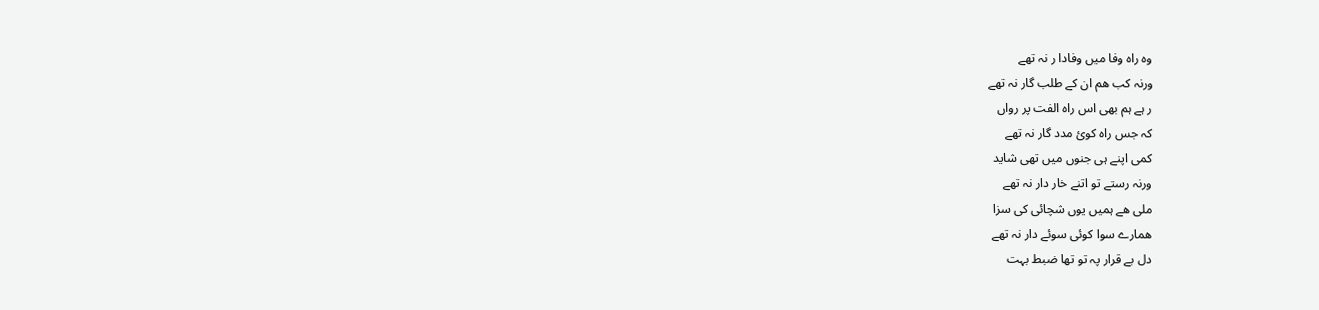وہ راہ وفا میں وفادا ر نہ تھے
ورنہ کب ھم ان کے طلب گار نہ تھے
ر ہے ہم بھی اس راہ الفت پر رواں
کہ جس راہ کوئ مدد گار نہ تھے
کمی اپنے ہی جنوں میں تھی شاید
ورنہ رستے تو اتنے خار دار نہ تھے
ملی ھے ہمیں یوں شچائی کی سزا
ھمارے سوا کوئی سوئے دار نہ تھے
دل بے قرار پہ تو تھا ضبط بہت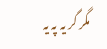مگر گر یہ پہ یہ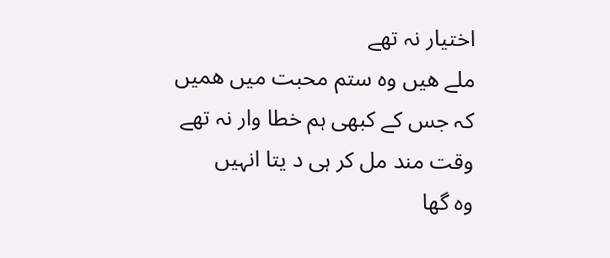اختیار نہ تھے
ملے ھیں وہ ستم محبت میں ھمیں
کہ جس کے کبھی ہم خطا وار نہ تھے
وقت مند مل کر ہی د یتا انہیں
وہ گھا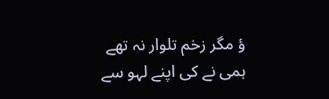ؤ مگر زخم تلوار نہ تھے
ہمی نے کی اپنے لہو سے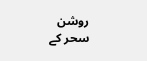روشن
سحر کے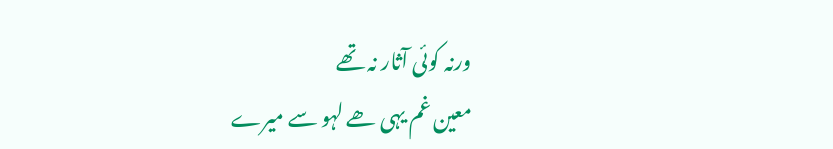ورنہ کوئی آثار نہ تھے
معین غم یہی ھے لہو سے میرے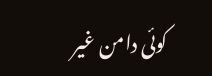کوئی دامن غیر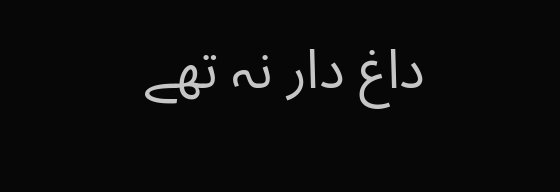داغ دار نہ تھے